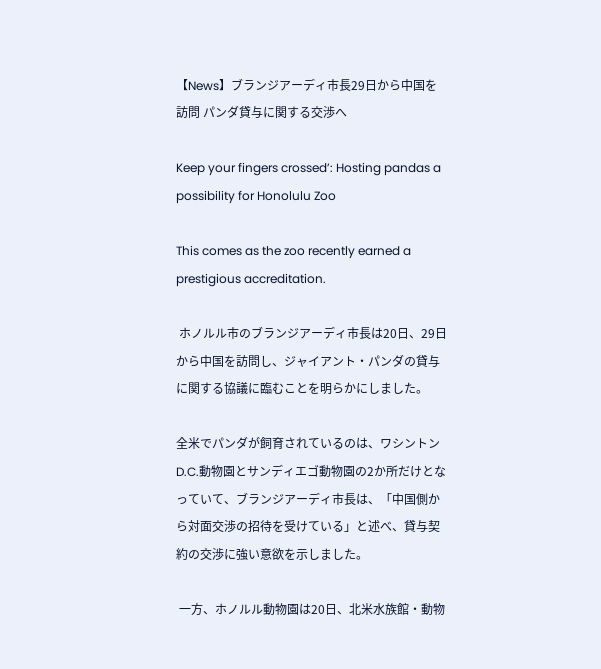【News】ブランジアーディ市長29日から中国を訪問 パンダ貸与に関する交渉へ

Keep your fingers crossed’: Hosting pandas a possibility for Honolulu Zoo

This comes as the zoo recently earned a prestigious accreditation.

 ホノルル市のブランジアーディ市長は20日、29日から中国を訪問し、ジャイアント・パンダの貸与に関する協議に臨むことを明らかにしました。

全米でパンダが飼育されているのは、ワシントンD.C.動物園とサンディエゴ動物園の2か所だけとなっていて、ブランジアーディ市長は、「中国側から対面交渉の招待を受けている」と述べ、貸与契約の交渉に強い意欲を示しました。

 一方、ホノルル動物園は20日、北米水族館・動物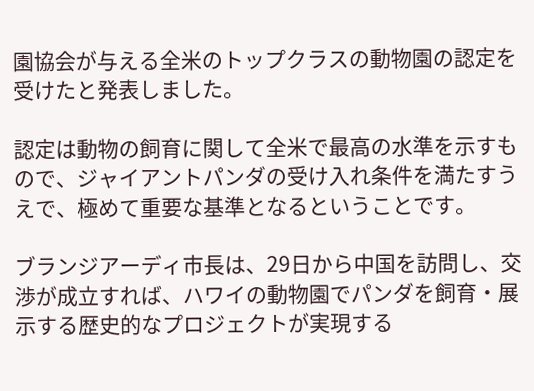園協会が与える全米のトップクラスの動物園の認定を受けたと発表しました。

認定は動物の飼育に関して全米で最高の水準を示すもので、ジャイアントパンダの受け入れ条件を満たすうえで、極めて重要な基準となるということです。

ブランジアーディ市長は、29日から中国を訪問し、交渉が成立すれば、ハワイの動物園でパンダを飼育・展示する歴史的なプロジェクトが実現する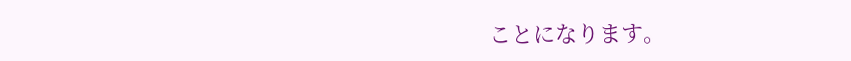ことになります。